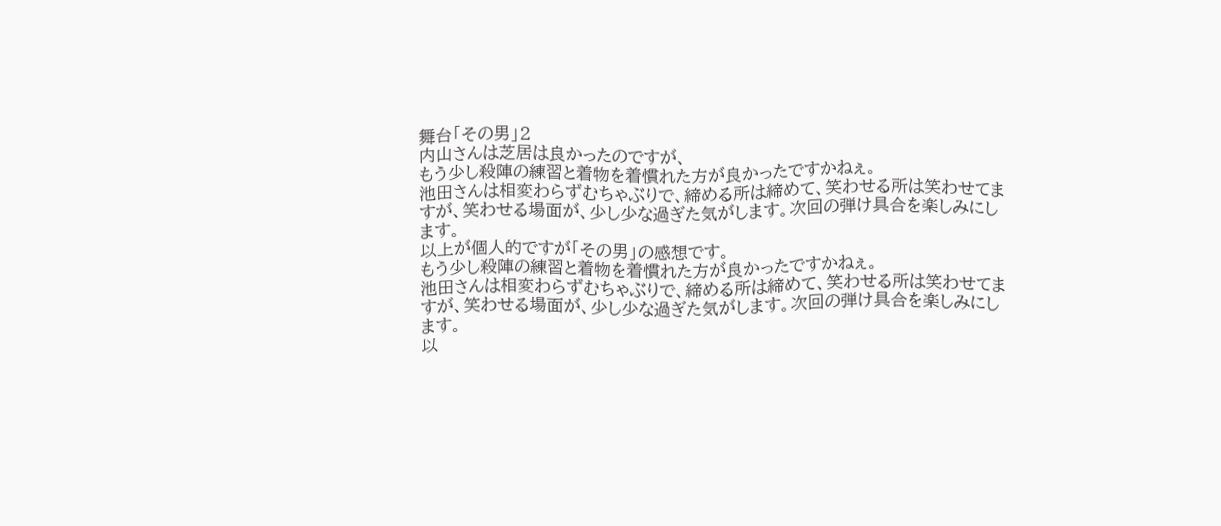舞台「その男」2
内山さんは芝居は良かったのですが、
もう少し殺陣の練習と着物を着慣れた方が良かったですかねぇ。
池田さんは相変わらずむちゃぶりで、締める所は締めて、笑わせる所は笑わせてますが、笑わせる場面が、少し少な過ぎた気がします。次回の弾け具合を楽しみにします。
以上が個人的ですが「その男」の感想です。
もう少し殺陣の練習と着物を着慣れた方が良かったですかねぇ。
池田さんは相変わらずむちゃぶりで、締める所は締めて、笑わせる所は笑わせてますが、笑わせる場面が、少し少な過ぎた気がします。次回の弾け具合を楽しみにします。
以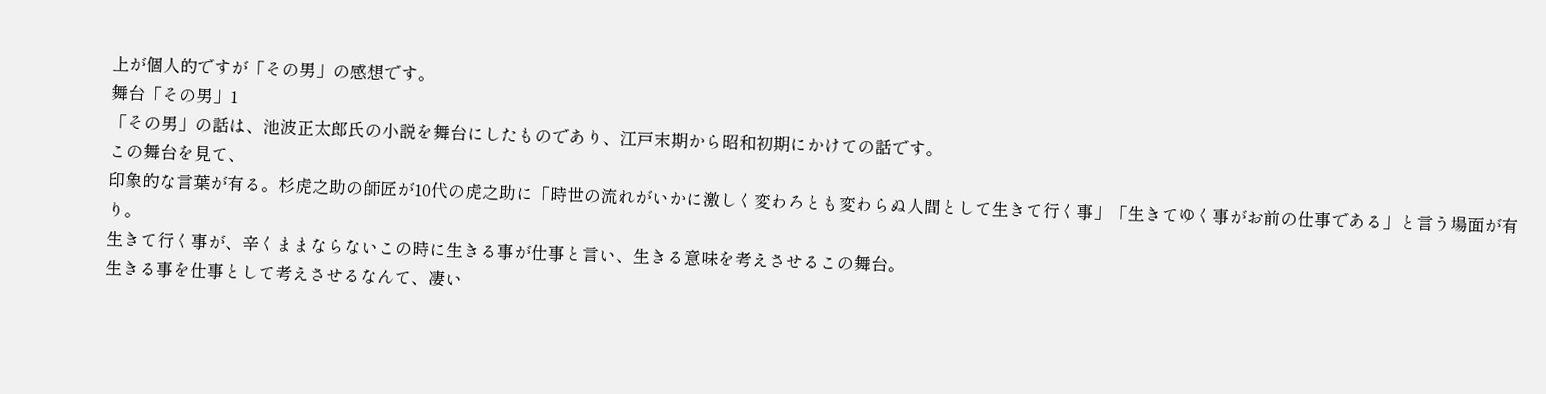上が個人的ですが「その男」の感想です。
舞台「その男」1
「その男」の話は、池波正太郎氏の小説を舞台にしたものであり、江戸末期から昭和初期にかけての話です。
この舞台を見て、
印象的な言葉が有る。杉虎之助の師匠が10代の虎之助に「時世の流れがいかに激しく変わろとも変わらぬ人間として生きて行く事」「生きてゆく事がお前の仕事である」と言う場面が有り。
生きて行く事が、辛くままならないこの時に生きる事が仕事と言い、生きる意味を考えさせるこの舞台。
生きる事を仕事として考えさせるなんて、凄い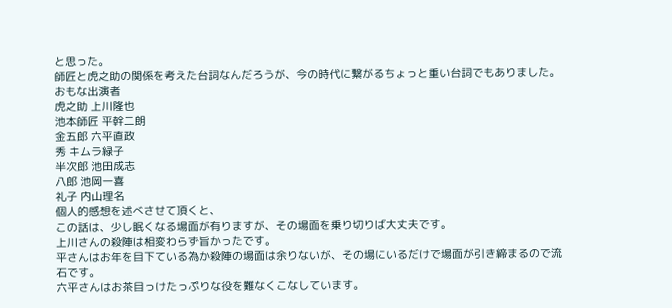と思った。
師匠と虎之助の関係を考えた台詞なんだろうが、今の時代に繋がるちょっと重い台詞でもありました。
おもな出演者
虎之助 上川隆也
池本師匠 平幹二朗
金五郎 六平直政
秀 キムラ緑子
半次郎 池田成志
八郎 池岡一喜
礼子 内山理名
個人的感想を述べさせて頂くと、
この話は、少し眠くなる場面が有りますが、その場面を乗り切りば大丈夫です。
上川さんの殺陣は相変わらず旨かったです。
平さんはお年を目下ている為か殺陣の場面は余りないが、その場にいるだけで場面が引き締まるので流石です。
六平さんはお茶目っけたっぷりな役を難なくこなしています。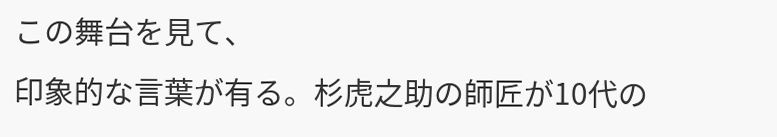この舞台を見て、
印象的な言葉が有る。杉虎之助の師匠が10代の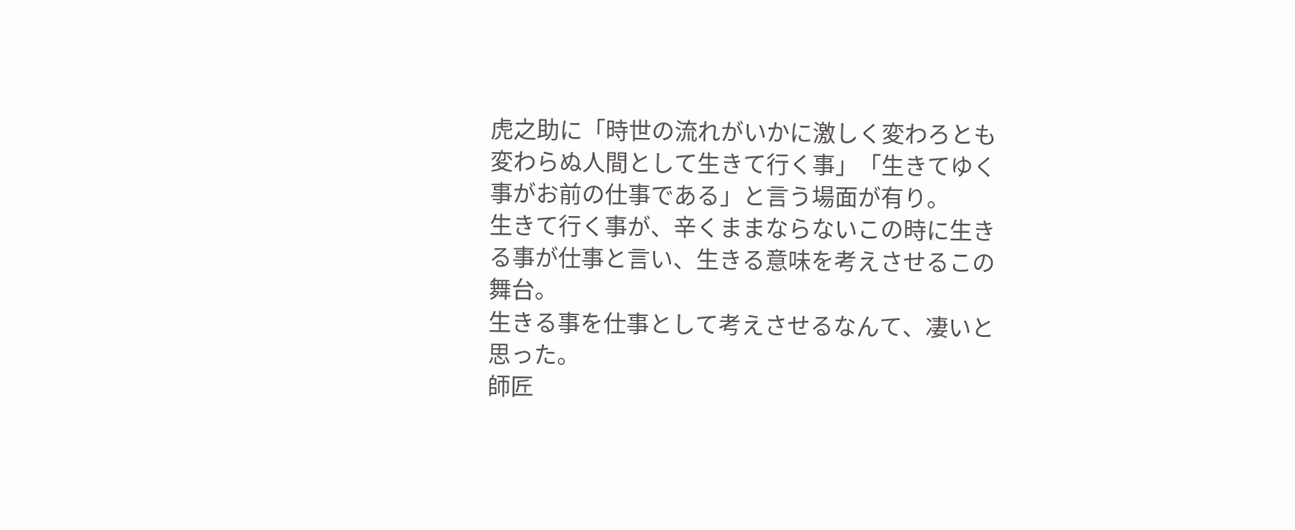虎之助に「時世の流れがいかに激しく変わろとも変わらぬ人間として生きて行く事」「生きてゆく事がお前の仕事である」と言う場面が有り。
生きて行く事が、辛くままならないこの時に生きる事が仕事と言い、生きる意味を考えさせるこの舞台。
生きる事を仕事として考えさせるなんて、凄いと思った。
師匠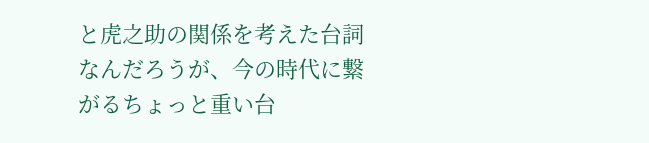と虎之助の関係を考えた台詞なんだろうが、今の時代に繋がるちょっと重い台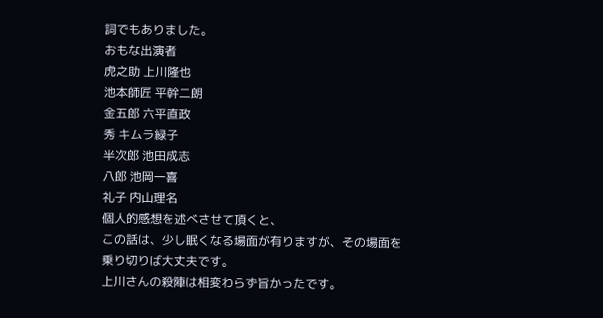詞でもありました。
おもな出演者
虎之助 上川隆也
池本師匠 平幹二朗
金五郎 六平直政
秀 キムラ緑子
半次郎 池田成志
八郎 池岡一喜
礼子 内山理名
個人的感想を述べさせて頂くと、
この話は、少し眠くなる場面が有りますが、その場面を乗り切りば大丈夫です。
上川さんの殺陣は相変わらず旨かったです。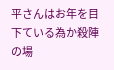平さんはお年を目下ている為か殺陣の場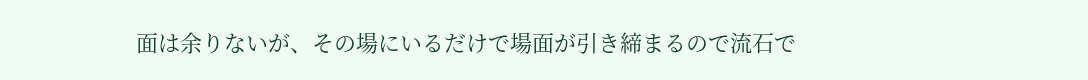面は余りないが、その場にいるだけで場面が引き締まるので流石で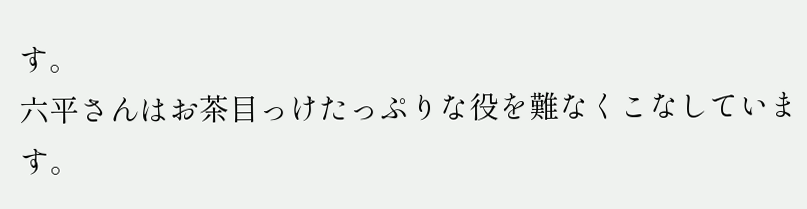す。
六平さんはお茶目っけたっぷりな役を難なくこなしています。